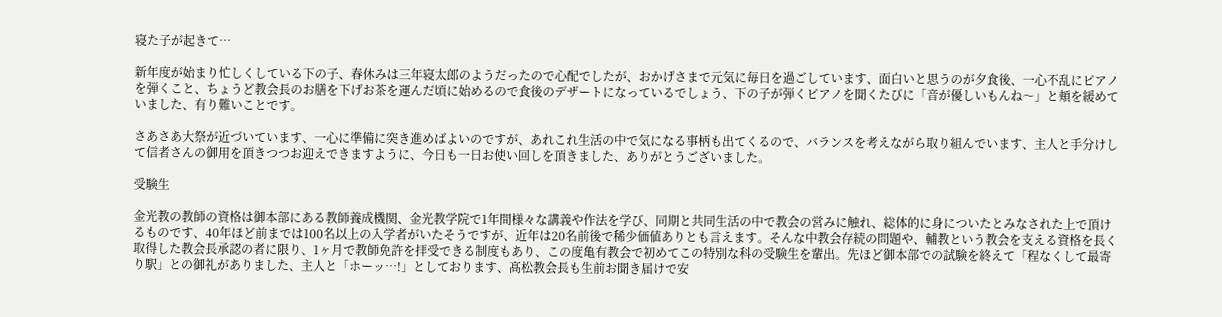寝た子が起きて…

新年度が始まり忙しくしている下の子、春休みは三年寝太郎のようだったので心配でしたが、おかげさまで元気に毎日を過ごしています、面白いと思うのが夕食後、一心不乱にピアノを弾くこと、ちょうど教会長のお膳を下げお茶を運んだ頃に始めるので食後のデザートになっているでしょう、下の子が弾くピアノを聞くたびに「音が優しいもんね〜」と頬を緩めていました、有り難いことです。

さあさあ大祭が近づいています、一心に準備に突き進めばよいのですが、あれこれ生活の中で気になる事柄も出てくるので、バランスを考えながら取り組んでいます、主人と手分けして信者さんの御用を頂きつつお迎えできますように、今日も一日お使い回しを頂きました、ありがとうございました。

受験生

金光教の教師の資格は御本部にある教師養成機関、金光教学院で1年間様々な講義や作法を学び、同期と共同生活の中で教会の営みに触れ、総体的に身についたとみなされた上で頂けるものです、40年ほど前までは100名以上の入学者がいたそうですが、近年は20名前後で稀少価値ありとも言えます。そんな中教会存続の問題や、輔教という教会を支える資格を長く取得した教会長承認の者に限り、1ヶ月で教師免許を拝受できる制度もあり、この度亀有教会で初めてこの特別な科の受験生を輩出。先ほど御本部での試験を終えて「程なくして最寄り駅」との御礼がありました、主人と「ホーッ…!」としております、髙松教会長も生前お聞き届けで安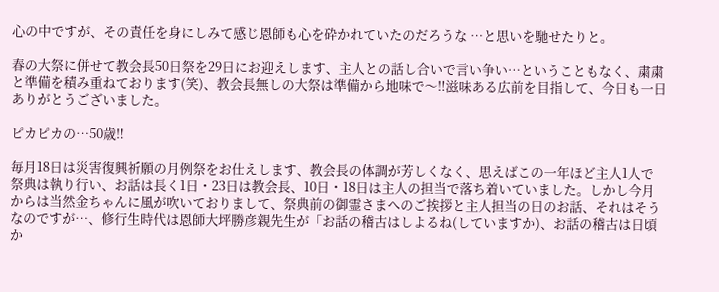心の中ですが、その責任を身にしみて感じ恩師も心を砕かれていたのだろうな …と思いを馳せたりと。

春の大祭に併せて教会長50日祭を29日にお迎えします、主人との話し合いで言い争い…ということもなく、粛粛と準備を積み重ねております(笑)、教会長無しの大祭は準備から地味で〜‼滋味ある広前を目指して、今日も一日ありがとうございました。

ピカピカの…50歳‼

毎月18日は災害復興祈願の月例祭をお仕えします、教会長の体調が芳しくなく、思えばこの一年ほど主人1人で祭典は執り行い、お話は長く1日・23日は教会長、10日・18日は主人の担当で落ち着いていました。しかし今月からは当然金ちゃんに風が吹いておりまして、祭典前の御霊さまへのご挨拶と主人担当の日のお話、それはそうなのですが…、修行生時代は恩師大坪勝彦親先生が「お話の稽古はしよるね(していますか)、お話の稽古は日頃か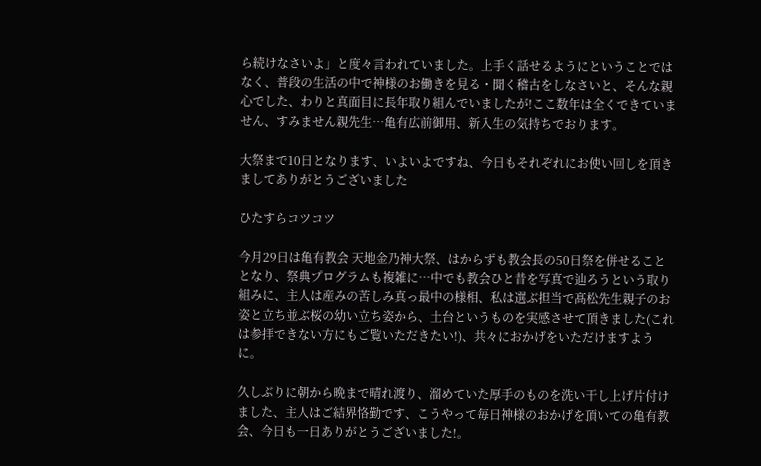ら続けなさいよ」と度々言われていました。上手く話せるようにということではなく、普段の生活の中で神様のお働きを見る・聞く稽古をしなさいと、そんな親心でした、わりと真面目に長年取り組んでいましたが!ここ数年は全くできていません、すみません親先生…亀有広前御用、新入生の気持ちでおります。

大祭まで10日となります、いよいよですね、今日もそれぞれにお使い回しを頂きましてありがとうございました

ひたすらコツコツ

今月29日は亀有教会 天地金乃神大祭、はからずも教会長の50日祭を併せることとなり、祭典プログラムも複雑に…中でも教会ひと昔を写真で辿ろうという取り組みに、主人は産みの苦しみ真っ最中の様相、私は選ぶ担当で髙松先生親子のお姿と立ち並ぶ桜の幼い立ち姿から、土台というものを実感させて頂きました(これは参拝できない方にもご覧いただきたい!)、共々におかげをいただけますように。

久しぶりに朝から晩まで晴れ渡り、溜めていた厚手のものを洗い干し上げ片付けました、主人はご結界恪勤です、こうやって毎日神様のおかげを頂いての亀有教会、今日も一日ありがとうございました!。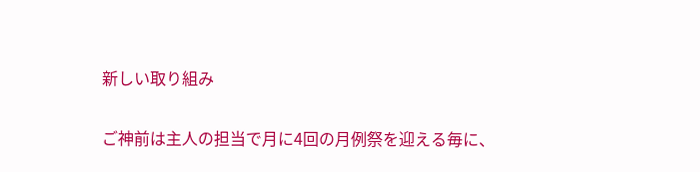新しい取り組み

ご神前は主人の担当で月に4回の月例祭を迎える毎に、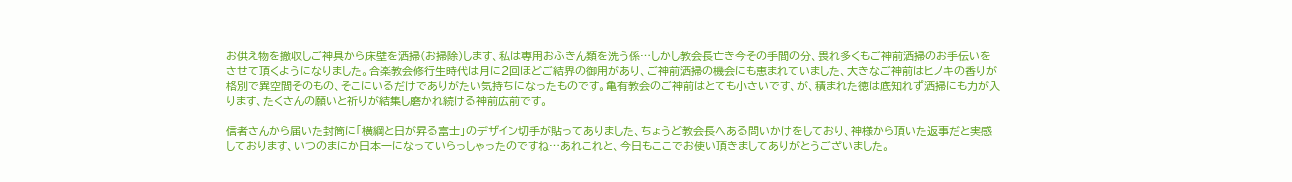お供え物を撤収しご神具から床壁を洒掃(お掃除)します、私は専用おふきん類を洗う係…しかし教会長亡き今その手間の分、畏れ多くもご神前洒掃のお手伝いをさせて頂くようになりました。合楽教会修行生時代は月に2回ほどご結界の御用があり、ご神前洒掃の機会にも恵まれていました、大きなご神前はヒノキの香りが格別で異空間そのもの、そこにいるだけでありがたい気持ちになったものです。亀有教会のご神前はとても小さいです、が、積まれた徳は底知れず洒掃にも力が入ります、たくさんの願いと祈りが結集し磨かれ続ける神前広前です。

信者さんから届いた封筒に「横綱と日が昇る富士」のデザイン切手が貼ってありました、ちょうど教会長へある問いかけをしており、神様から頂いた返事だと実感しております、いつのまにか日本一になっていらっしゃったのですね…あれこれと、今日もここでお使い頂きましてありがとうございました。